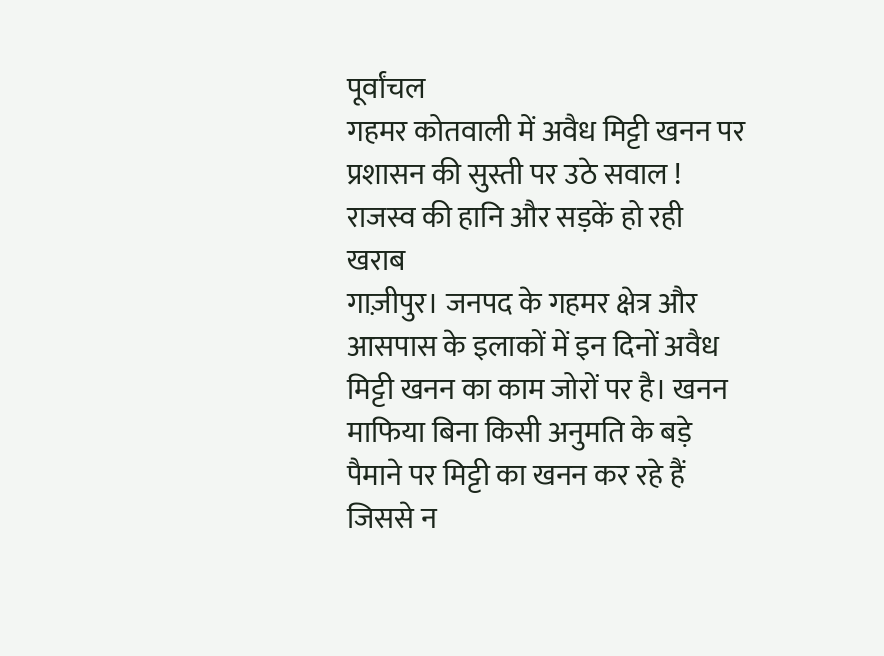पूर्वांचल
गहमर कोतवाली में अवैध मिट्टी खनन पर प्रशासन की सुस्ती पर उठे सवाल !
राजस्व की हानि और सड़कें हो रही खराब
गाज़ीपुर। जनपद के गहमर क्षेत्र और आसपास के इलाकों में इन दिनों अवैध मिट्टी खनन का काम जोरों पर है। खनन माफिया बिना किसी अनुमति के बड़े पैमाने पर मिट्टी का खनन कर रहे हैं जिससे न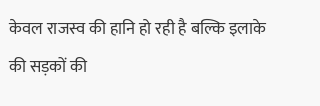केवल राजस्व की हानि हो रही है बल्कि इलाके की सड़कों की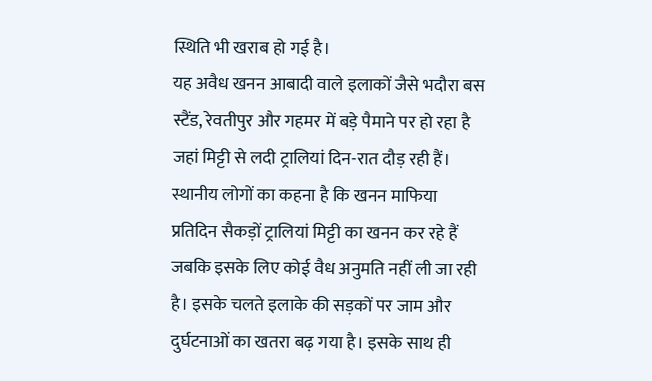स्थिति भी खराब हो गई है।
यह अवैध खनन आबादी वाले इलाकों जैसे भदौरा बस स्टैंड, रेवतीपुर और गहमर में बड़े पैमाने पर हो रहा है जहां मिट्टी से लदी ट्रालियां दिन-रात दौड़ रही हैं। स्थानीय लोगों का कहना है कि खनन माफिया प्रतिदिन सैकड़ों ट्रालियां मिट्टी का खनन कर रहे हैं जबकि इसके लिए कोई वैध अनुमति नहीं ली जा रही है। इसके चलते इलाके की सड़कों पर जाम और दुर्घटनाओं का खतरा बढ़ गया है। इसके साथ ही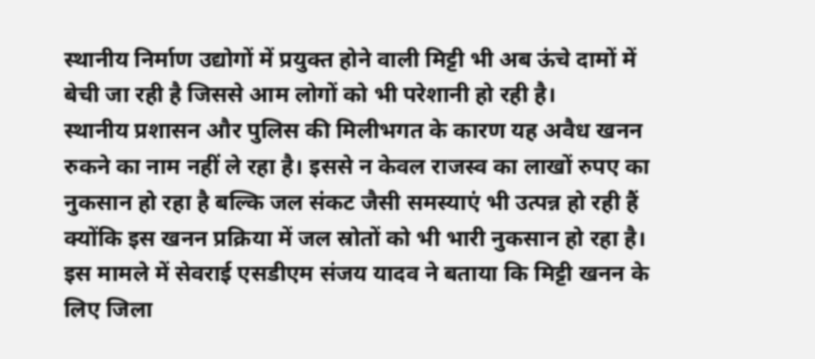स्थानीय निर्माण उद्योगों में प्रयुक्त होने वाली मिट्टी भी अब ऊंचे दामों में बेची जा रही है जिससे आम लोगों को भी परेशानी हो रही है।
स्थानीय प्रशासन और पुलिस की मिलीभगत के कारण यह अवैध खनन रुकने का नाम नहीं ले रहा है। इससे न केवल राजस्व का लाखों रुपए का नुकसान हो रहा है बल्कि जल संकट जैसी समस्याएं भी उत्पन्न हो रही हैं क्योंकि इस खनन प्रक्रिया में जल स्रोतों को भी भारी नुकसान हो रहा है।
इस मामले में सेवराई एसडीएम संजय यादव ने बताया कि मिट्टी खनन के लिए जिला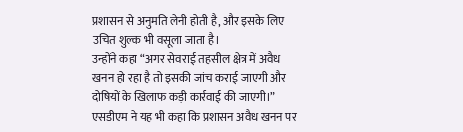प्रशासन से अनुमति लेनी होती है, और इसके लिए उचित शुल्क भी वसूला जाता है।
उन्होंने कहा “अगर सेवराई तहसील क्षेत्र में अवैध खनन हो रहा है तो इसकी जांच कराई जाएगी और दोषियों के खिलाफ कड़ी कार्रवाई की जाएगी।” एसडीएम ने यह भी कहा कि प्रशासन अवैध खनन पर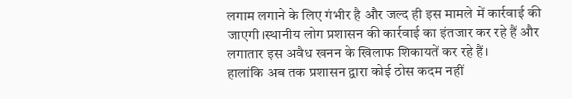लगाम लगाने के लिए गंभीर है और जल्द ही इस मामले में कार्रवाई की जाएगी।स्थानीय लोग प्रशासन की कार्रवाई का इंतजार कर रहे हैं और लगातार इस अवैध खनन के खिलाफ शिकायतें कर रहे हैं।
हालांकि अब तक प्रशासन द्वारा कोई ठोस कदम नहीं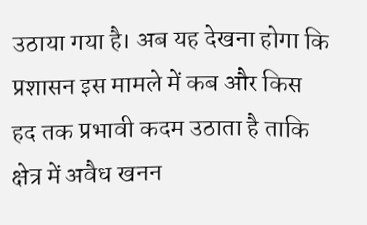उठाया गया है। अब यह देखना होगा कि प्रशासन इस मामले में कब और किस हद तक प्रभावी कदम उठाता है ताकि क्षेत्र में अवैध खनन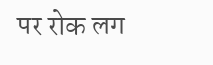पर रोक लग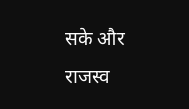सके और राजस्व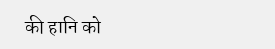की हानि को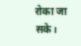रोका जा सके।